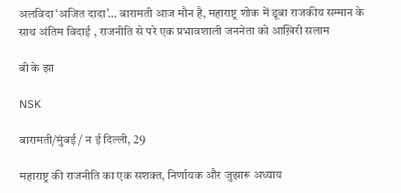अलविदा ‘अजित दादा’… बारामती आज मौन है, महाराष्ट्र शोक में डूबा राजकीय सम्मान के साथ अंतिम विदाई , राजनीति से परे एक प्रभावशाली जननेता को आख़िरी सलाम

बी के झा

NSK

बारामती/मुंबई / न ई दिल्ली, 29

महाराष्ट्र की राजनीति का एक सशक्त, निर्णायक और जुझारू अध्याय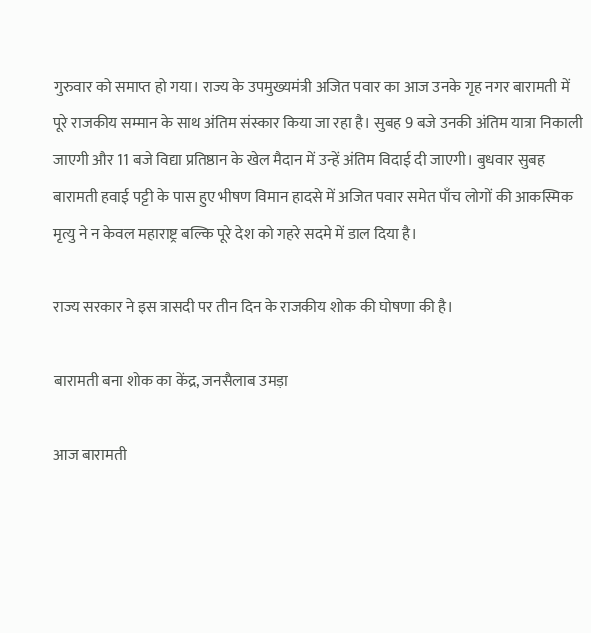गुरुवार को समाप्त हो गया। राज्य के उपमुख्यमंत्री अजित पवार का आज उनके गृह नगर बारामती में पूरे राजकीय सम्मान के साथ अंतिम संस्कार किया जा रहा है। सुबह 9 बजे उनकी अंतिम यात्रा निकाली जाएगी और 11 बजे विद्या प्रतिष्ठान के खेल मैदान में उन्हें अंतिम विदाई दी जाएगी। बुधवार सुबह बारामती हवाई पट्टी के पास हुए भीषण विमान हादसे में अजित पवार समेत पाँच लोगों की आकस्मिक मृत्यु ने न केवल महाराष्ट्र बल्कि पूरे देश को गहरे सदमे में डाल दिया है।

राज्य सरकार ने इस त्रासदी पर तीन दिन के राजकीय शोक की घोषणा की है।

बारामती बना शोक का केंद्र, जनसैलाब उमड़ा

आज बारामती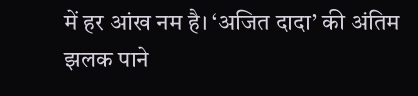में हर आंख नम है। ‘अजित दादा’ की अंतिम झलक पाने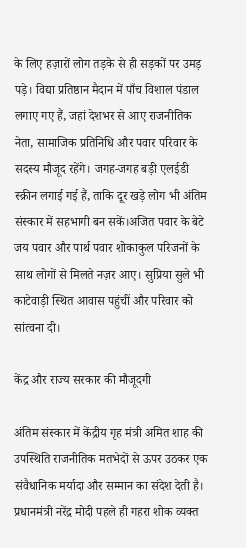के लिए हज़ारों लोग तड़के से ही सड़कों पर उमड़ पड़े। विद्या प्रतिष्ठान मैदान में पाँच विशाल पंडाल लगाए गए हैं, जहां देशभर से आए राजनीतिक नेता, सामाजिक प्रतिनिधि और पवार परिवार के सदस्य मौजूद रहेंगे। जगह-जगह बड़ी एलईडी स्क्रीन लगाई गई हैं, ताकि दूर खड़े लोग भी अंतिम संस्कार में सहभागी बन सकें।अजित पवार के बेटे जय पवार और पार्थ पवार शोकाकुल परिजनों के साथ लोगों से मिलते नज़र आए। सुप्रिया सुले भी काटेवाड़ी स्थित आवास पहुंचीं और परिवार को सांत्वना दी।

केंद्र और राज्य सरकार की मौजूदगी

अंतिम संस्कार में केंद्रीय गृह मंत्री अमित शाह की उपस्थिति राजनीतिक मतभेदों से ऊपर उठकर एक संवैधानिक मर्यादा और सम्मान का संदेश देती है। प्रधानमंत्री नरेंद्र मोदी पहले ही गहरा शोक व्यक्त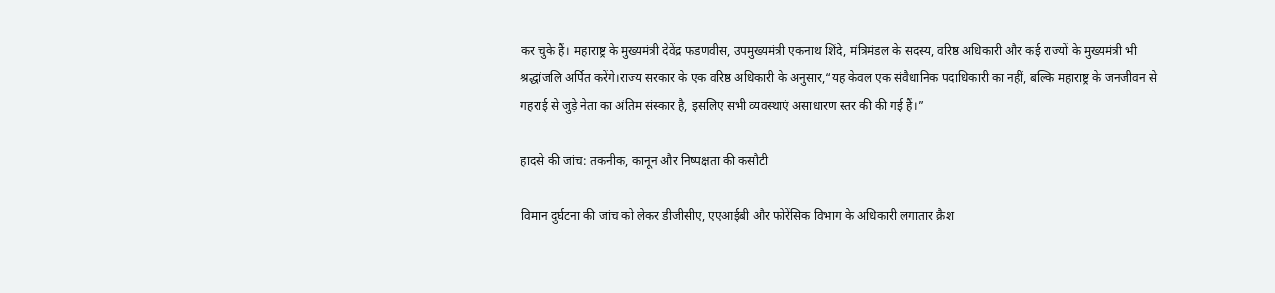कर चुके हैं। महाराष्ट्र के मुख्यमंत्री देवेंद्र फडणवीस, उपमुख्यमंत्री एकनाथ शिंदे, मंत्रिमंडल के सदस्य, वरिष्ठ अधिकारी और कई राज्यों के मुख्यमंत्री भी श्रद्धांजलि अर्पित करेंगे।राज्य सरकार के एक वरिष्ठ अधिकारी के अनुसार,“यह केवल एक संवैधानिक पदाधिकारी का नहीं, बल्कि महाराष्ट्र के जनजीवन से गहराई से जुड़े नेता का अंतिम संस्कार है, इसलिए सभी व्यवस्थाएं असाधारण स्तर की की गई हैं।”

हादसे की जांच: तकनीक, कानून और निष्पक्षता की कसौटी

विमान दुर्घटना की जांच को लेकर डीजीसीए, एएआईबी और फोरेंसिक विभाग के अधिकारी लगातार क्रैश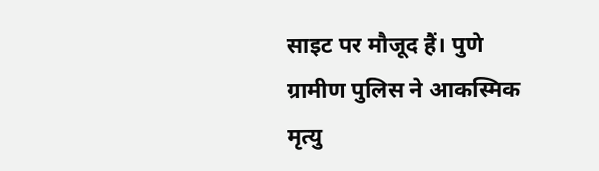साइट पर मौजूद हैं। पुणे ग्रामीण पुलिस ने आकस्मिक मृत्यु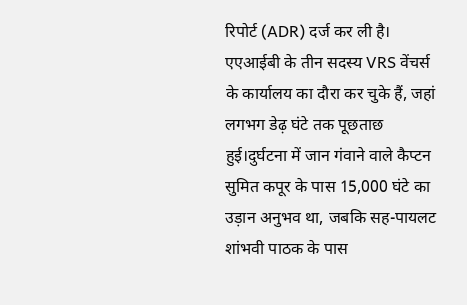रिपोर्ट (ADR) दर्ज कर ली है। एएआईबी के तीन सदस्य VRS वेंचर्स के कार्यालय का दौरा कर चुके हैं, जहां लगभग डेढ़ घंटे तक पूछताछ हुई।दुर्घटना में जान गंवाने वाले कैप्टन सुमित कपूर के पास 15,000 घंटे का उड़ान अनुभव था, जबकि सह-पायलट शांभवी पाठक के पास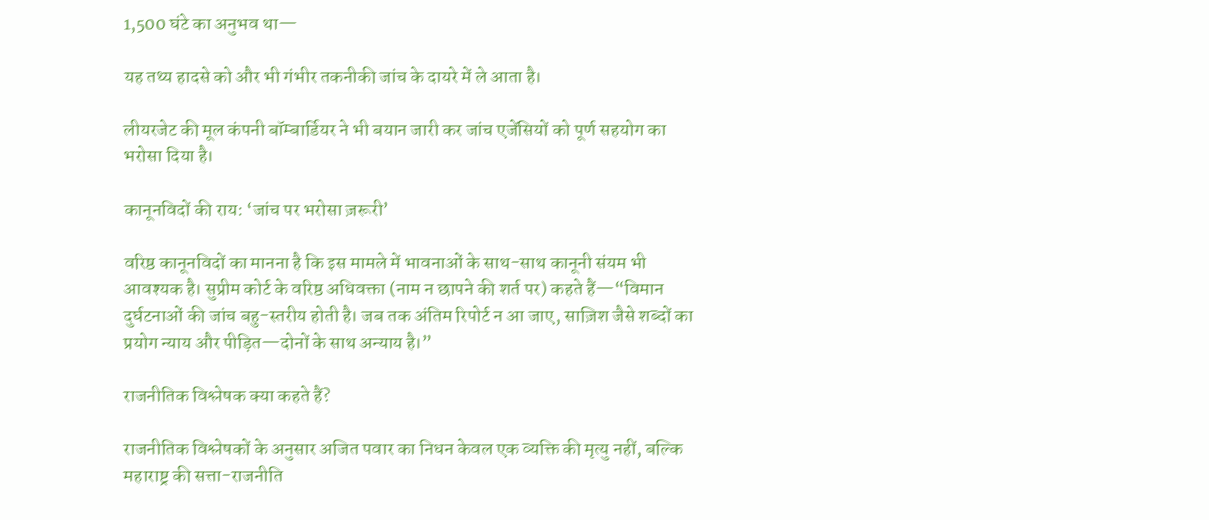1,500 घंटे का अनुभव था—

यह तथ्य हादसे को और भी गंभीर तकनीकी जांच के दायरे में ले आता है।

लीयरजेट की मूल कंपनी बॉम्बार्डियर ने भी बयान जारी कर जांच एजेंसियों को पूर्ण सहयोग का भरोसा दिया है।

कानूनविदों की राय: ‘जांच पर भरोसा ज़रूरी’

वरिष्ठ कानूनविदों का मानना है कि इस मामले में भावनाओं के साथ-साथ कानूनी संयम भी आवश्यक है। सुप्रीम कोर्ट के वरिष्ठ अधिवक्ता (नाम न छापने की शर्त पर) कहते हैं—“विमान दुर्घटनाओं की जांच बहु-स्तरीय होती है। जब तक अंतिम रिपोर्ट न आ जाए, साज़िश जैसे शब्दों का प्रयोग न्याय और पीड़ित—दोनों के साथ अन्याय है।”

राजनीतिक विश्लेषक क्या कहते हैं?

राजनीतिक विश्लेषकों के अनुसार अजित पवार का निधन केवल एक व्यक्ति की मृत्यु नहीं, बल्कि महाराष्ट्र की सत्ता-राजनीति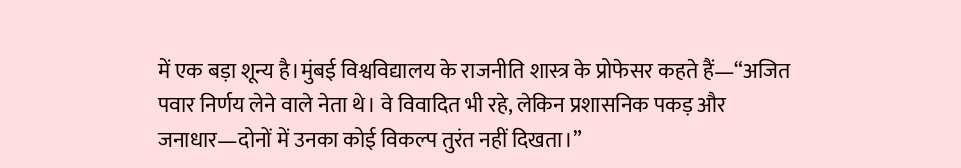में एक बड़ा शून्य है।मुंबई विश्वविद्यालय के राजनीति शास्त्र के प्रोफेसर कहते हैं—“अजित पवार निर्णय लेने वाले नेता थे। वे विवादित भी रहे, लेकिन प्रशासनिक पकड़ और जनाधार—दोनों में उनका कोई विकल्प तुरंत नहीं दिखता।”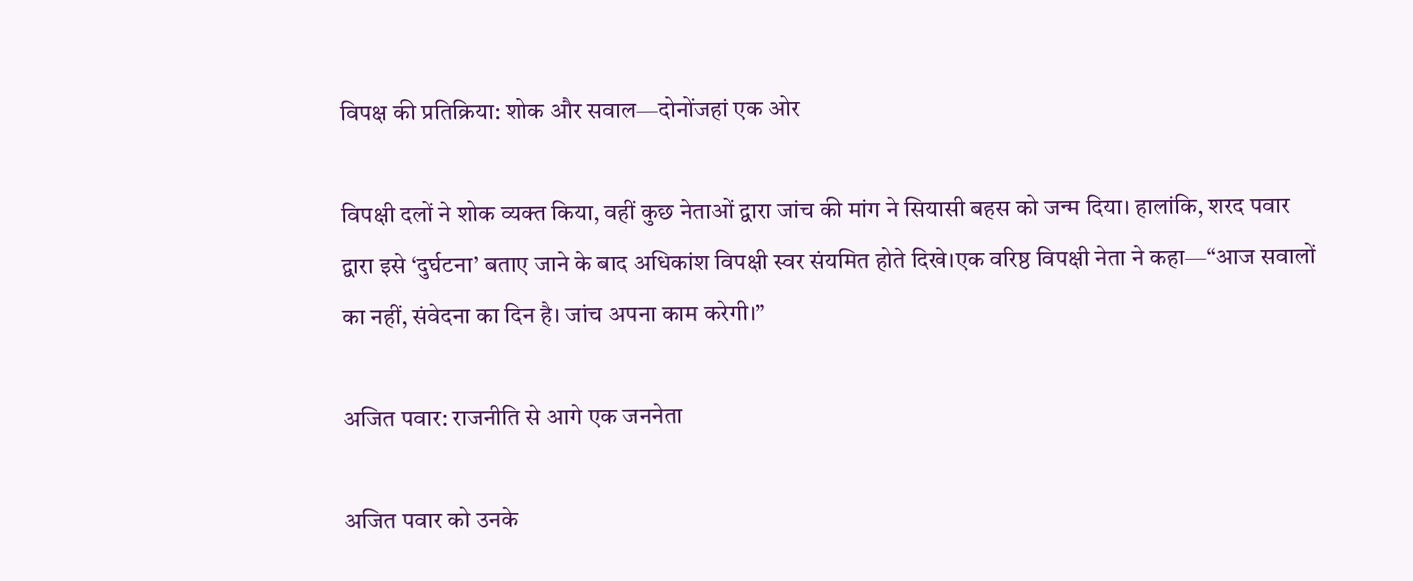विपक्ष की प्रतिक्रिया: शोक और सवाल—दोनोंजहां एक ओर

विपक्षी दलों ने शोक व्यक्त किया, वहीं कुछ नेताओं द्वारा जांच की मांग ने सियासी बहस को जन्म दिया। हालांकि, शरद पवार द्वारा इसे ‘दुर्घटना’ बताए जाने के बाद अधिकांश विपक्षी स्वर संयमित होते दिखे।एक वरिष्ठ विपक्षी नेता ने कहा—“आज सवालों का नहीं, संवेदना का दिन है। जांच अपना काम करेगी।”

अजित पवार: राजनीति से आगे एक जननेता

अजित पवार को उनके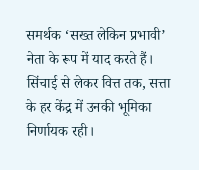समर्थक ‘सख्त लेकिन प्रभावी’ नेता के रूप में याद करते हैं। सिंचाई से लेकर वित्त तक, सत्ता के हर केंद्र में उनकी भूमिका निर्णायक रही।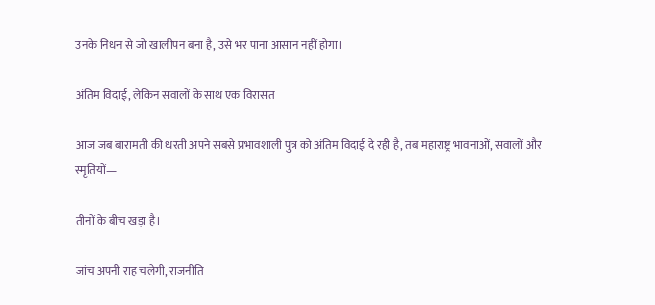उनके निधन से जो खालीपन बना है, उसे भर पाना आसान नहीं होगा।

अंतिम विदाई, लेकिन सवालों के साथ एक विरासत

आज जब बारामती की धरती अपने सबसे प्रभावशाली पुत्र को अंतिम विदाई दे रही है, तब महाराष्ट्र भावनाओं, सवालों और स्मृतियों—

तीनों के बीच खड़ा है।

जांच अपनी राह चलेगी, राजनीति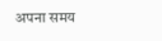अपना समय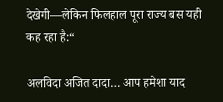देखेगी—लेकिन फिलहाल पूरा राज्य बस यही कह रहा है:“

अलविदा अजित दादा… आप हमेशा याद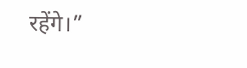रहेंगे।”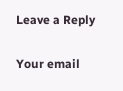Leave a Reply

Your email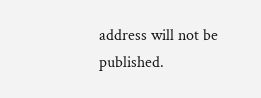address will not be published.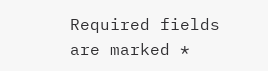Required fields are marked *